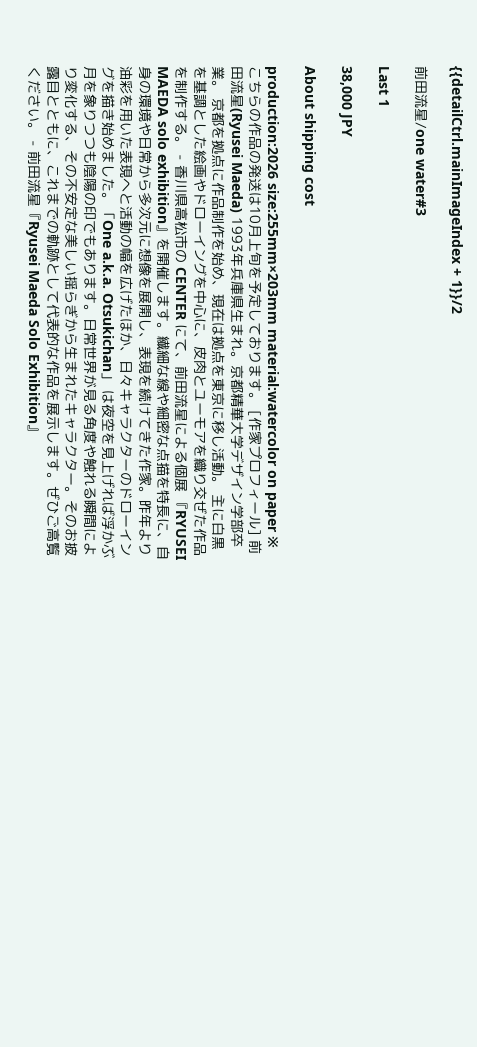{{detailCtrl.mainImageIndex + 1}}/2

前田流星/one water#3

Last 1

38,000 JPY

About shipping cost

production:2026 size:255mm×203mm material:watercolor on paper ※こちらの作品の発送は10月上旬を予定しております。 [作家プロフィール] 前田流星(Ryusei Maeda) 1993年兵庫県生まれ。京都精華大学デザイン学部卒業。 京都を拠点に作品制作を始め、現在は拠点を東京に移し活動。 主に白黒を基調とした絵画やドローイングを中心に、皮肉とユーモアを織り交ぜた作品を制作する。 - 香川県高松市の CENTER にて、前田流星による個展 『RYUSEI MAEDA solo exhibition』を開催します。繊細な線や細密な点描を特長に、自身の環境や日常から多次元に想像を展開し、表現を続けてきた作家。昨年より油彩を用いた表現へと活動の幅を広げたほか、日々キャラクターのドローイングを描き始めました。「One a.k.a. Otsukichan」 は夜空を見上げれば浮かぶ月を象りつつも陰陽の印でもあります。日常世界が見る角度や触れる瞬間により変化する、その不安定な美しい揺らぎから生まれたキャラクター。そのお披露目とともに、これまでの軌跡として代表的な作品を展示します。ぜひご高覧ください。 - 前田流星『Ryusei Maeda Solo Exhibition』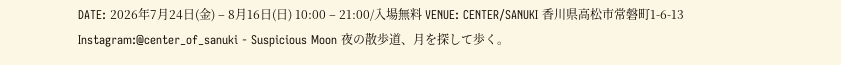DATE: 2026年7月24日(金) – 8月16日(日) 10:00 – 21:00/入場無料 VENUE: CENTER/SANUKI 香川県高松市常磐町1-6-13 Instagram:@center_of_sanuki - Suspicious Moon 夜の散歩道、月を探して歩く。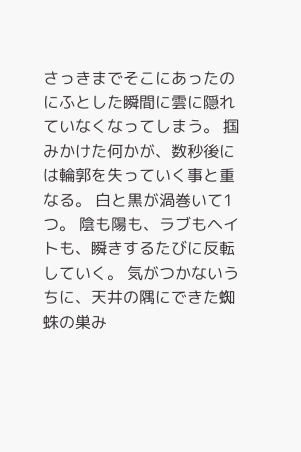さっきまでそこにあったのにふとした瞬間に雲に隠れていなくなってしまう。 掴みかけた何かが、数秒後には輪郭を失っていく事と重なる。 白と黒が渦巻いて1つ。 陰も陽も、ラブもヘイトも、瞬きするたびに反転していく。 気がつかないうちに、天井の隅にできた蜘蛛の巣み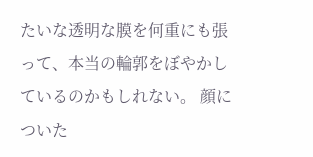たいな透明な膜を何重にも張って、本当の輪郭をぼやかしているのかもしれない。 顔についた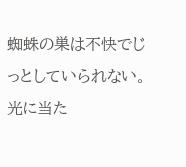蜘蛛の巣は不快でじっとしていられない。 光に当た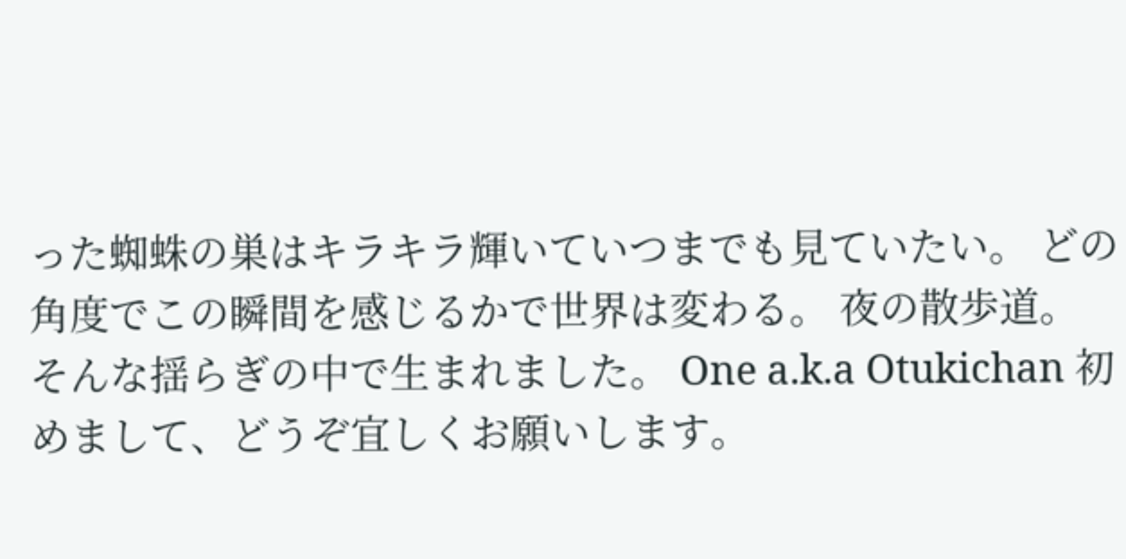った蜘蛛の巣はキラキラ輝いていつまでも見ていたい。 どの角度でこの瞬間を感じるかで世界は変わる。 夜の散歩道。 そんな揺らぎの中で生まれました。 One a.k.a Otukichan 初めまして、どうぞ宜しくお願いします。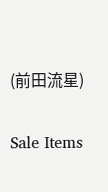(前田流星)

Sale Items